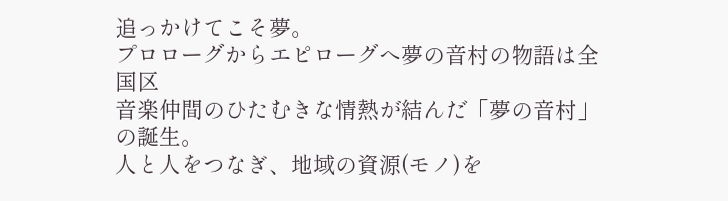追っかけてこそ夢。
プロローグからエピローグへ夢の音村の物語は全国区
音楽仲間のひたむきな情熱が結んだ「夢の音村」の誕生。
人と人をつなぎ、地域の資源(モノ)を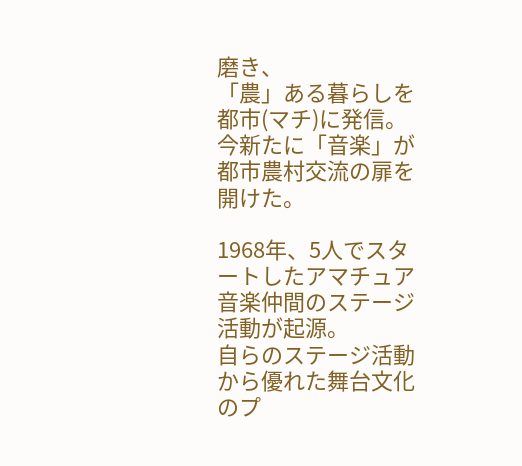磨き、
「農」ある暮らしを都市(マチ)に発信。
今新たに「音楽」が都市農村交流の扉を開けた。

1968年、5人でスタートしたアマチュア音楽仲間のステージ活動が起源。
自らのステージ活動から優れた舞台文化のプ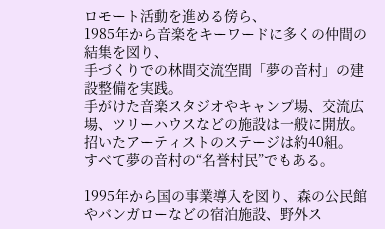ロモート活動を進める傍ら、
1985年から音楽をキーワードに多くの仲間の結集を図り、
手づくりでの林間交流空間「夢の音村」の建設整備を実践。
手がけた音楽スタジオやキャンプ場、交流広場、ツリーハウスなどの施設は一般に開放。
招いたアーティストのステージは約40組。
すべて夢の音村の“名誉村民”でもある。

1995年から国の事業導入を図り、森の公民館やバンガローなどの宿泊施設、野外ス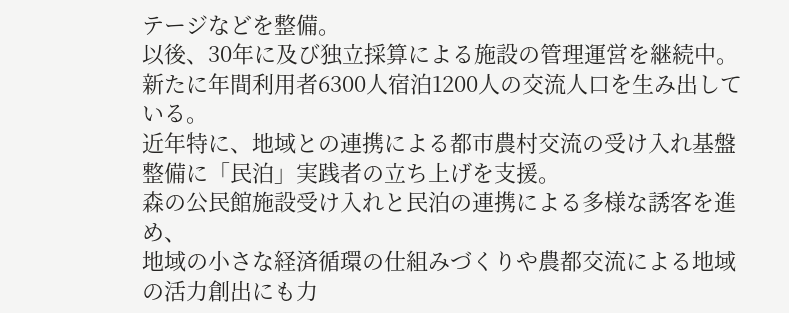テージなどを整備。
以後、30年に及び独立採算による施設の管理運営を継続中。
新たに年間利用者6300人宿泊1200人の交流人口を生み出している。
近年特に、地域との連携による都市農村交流の受け入れ基盤整備に「民泊」実践者の立ち上げを支援。
森の公民館施設受け入れと民泊の連携による多様な誘客を進め、
地域の小さな経済循環の仕組みづくりや農都交流による地域の活力創出にも力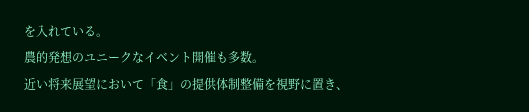を入れている。
農的発想のユニークなイベント開催も多数。
近い将来展望において「食」の提供体制整備を視野に置き、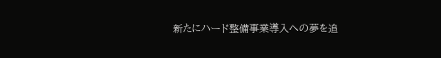新たにハード整備事業導入への夢を追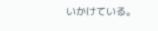いかけている。